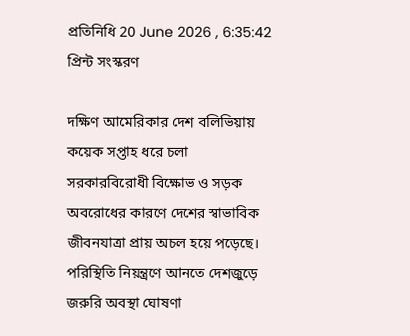প্রতিনিধি 20 June 2026 , 6:35:42 প্রিন্ট সংস্করণ

দক্ষিণ আমেরিকার দেশ বলিভিয়ায় কয়েক সপ্তাহ ধরে চলা সরকারবিরোধী বিক্ষোভ ও সড়ক অবরোধের কারণে দেশের স্বাভাবিক জীবনযাত্রা প্রায় অচল হয়ে পড়েছে। পরিস্থিতি নিয়ন্ত্রণে আনতে দেশজুড়ে জরুরি অবস্থা ঘোষণা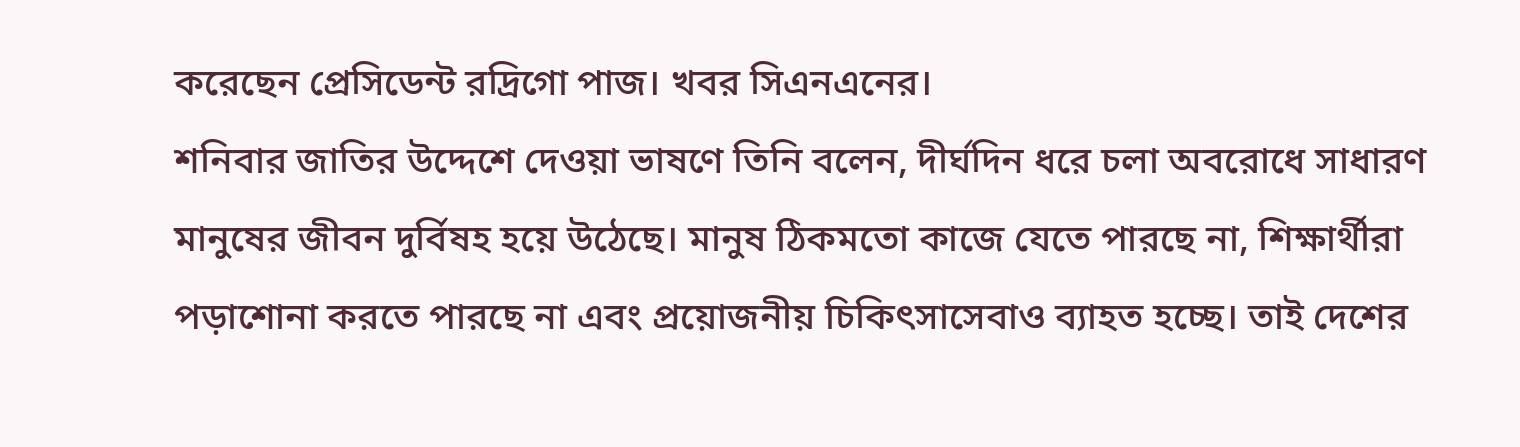করেছেন প্রেসিডেন্ট রদ্রিগো পাজ। খবর সিএনএনের।
শনিবার জাতির উদ্দেশে দেওয়া ভাষণে তিনি বলেন, দীর্ঘদিন ধরে চলা অবরোধে সাধারণ মানুষের জীবন দুর্বিষহ হয়ে উঠেছে। মানুষ ঠিকমতো কাজে যেতে পারছে না, শিক্ষার্থীরা পড়াশোনা করতে পারছে না এবং প্রয়োজনীয় চিকিৎসাসেবাও ব্যাহত হচ্ছে। তাই দেশের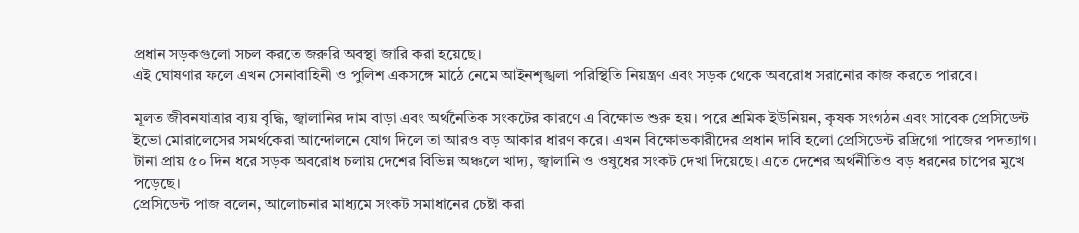প্রধান সড়কগুলো সচল করতে জরুরি অবস্থা জারি করা হয়েছে।
এই ঘোষণার ফলে এখন সেনাবাহিনী ও পুলিশ একসঙ্গে মাঠে নেমে আইনশৃঙ্খলা পরিস্থিতি নিয়ন্ত্রণ এবং সড়ক থেকে অবরোধ সরানোর কাজ করতে পারবে।

মূলত জীবনযাত্রার ব্যয় বৃদ্ধি, জ্বালানির দাম বাড়া এবং অর্থনৈতিক সংকটের কারণে এ বিক্ষোভ শুরু হয়। পরে শ্রমিক ইউনিয়ন, কৃষক সংগঠন এবং সাবেক প্রেসিডেন্ট ইভো মোরালেসের সমর্থকেরা আন্দোলনে যোগ দিলে তা আরও বড় আকার ধারণ করে। এখন বিক্ষোভকারীদের প্রধান দাবি হলো প্রেসিডেন্ট রদ্রিগো পাজের পদত্যাগ।
টানা প্রায় ৫০ দিন ধরে সড়ক অবরোধ চলায় দেশের বিভিন্ন অঞ্চলে খাদ্য, জ্বালানি ও ওষুধের সংকট দেখা দিয়েছে। এতে দেশের অর্থনীতিও বড় ধরনের চাপের মুখে পড়েছে।
প্রেসিডেন্ট পাজ বলেন, আলোচনার মাধ্যমে সংকট সমাধানের চেষ্টা করা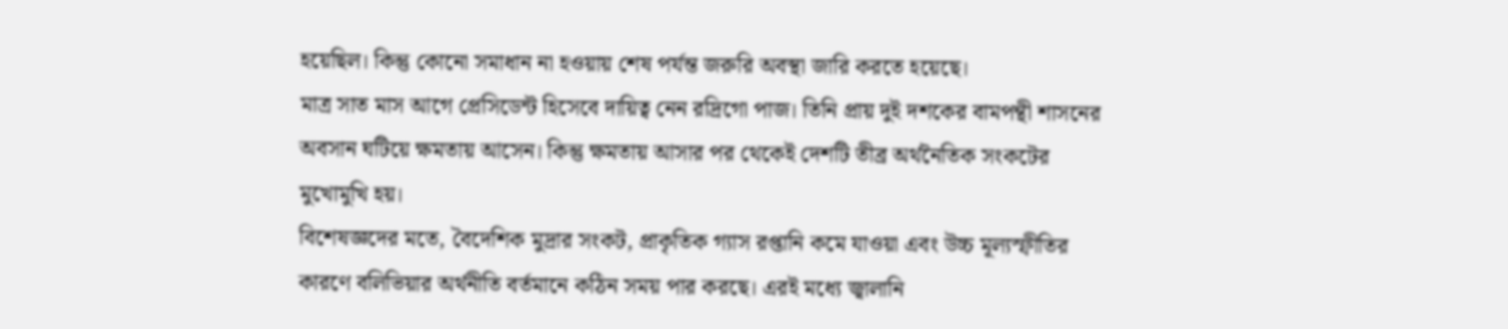হয়েছিল। কিন্তু কোনো সমাধান না হওয়ায় শেষ পর্যন্ত জরুরি অবস্থা জারি করতে হয়েছে।
মাত্র সাত মাস আগে প্রেসিডেন্ট হিসেবে দায়িত্ব নেন রদ্রিগো পাজ। তিনি প্রায় দুই দশকের বামপন্থী শাসনের অবসান ঘটিয়ে ক্ষমতায় আসেন। কিন্তু ক্ষমতায় আসার পর থেকেই দেশটি তীব্র অর্থনৈতিক সংকটের মুখোমুখি হয়।
বিশেষজ্ঞদের মতে, বৈদেশিক মুদ্রার সংকট, প্রাকৃতিক গ্যাস রপ্তানি কমে যাওয়া এবং উচ্চ মূল্যস্ফীতির কারণে বলিভিয়ার অর্থনীতি বর্তমানে কঠিন সময় পার করছে। এরই মধ্যে জ্বালানি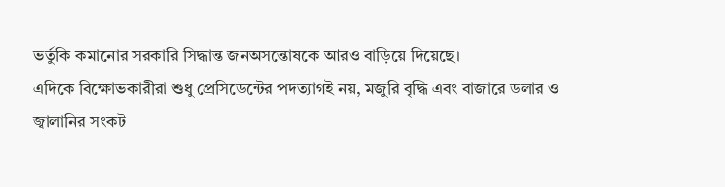ভর্তুকি কমানোর সরকারি সিদ্ধান্ত জনঅসন্তোষকে আরও বাড়িয়ে দিয়েছে।
এদিকে বিক্ষোভকারীরা শুধু প্রেসিডেন্টের পদত্যাগই নয়, মজুরি বৃদ্ধি এবং বাজারে ডলার ও জ্বালানির সংকট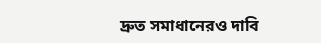দ্রুত সমাধানেরও দাবি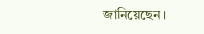জানিয়েছেন।